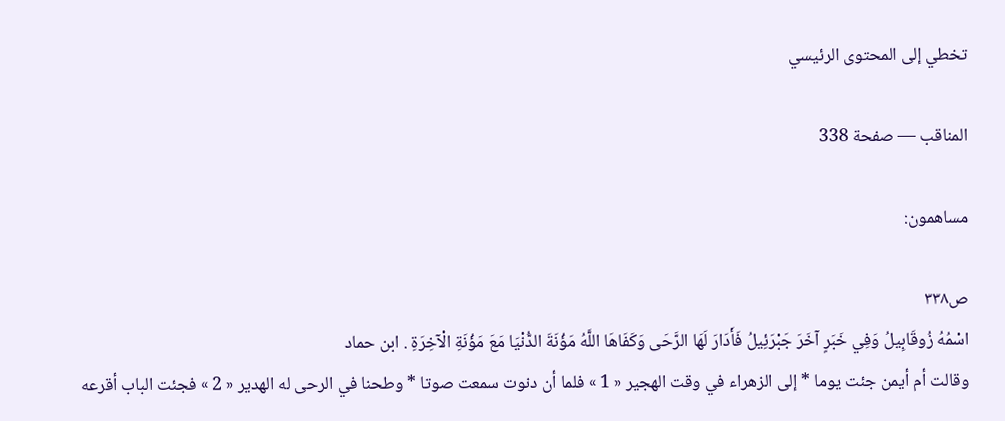تخطي إلى المحتوى الرئيسي

المناقب — صفحة 338

مساهمون:

ص٣٣٨
اسْمُهُ زُوقَابِيلُ وَفِي خَبَرٍ آخَرَ جَبْرَئِيلُ فَأَدَارَ لَهَا الرَّحَى وَكَفَاهَا اللَّهُ مَؤُنَةَ الدُّنْيَا مَعَ مَؤُنَةِ الْآخِرَةِ . ابن حماد
وقالت أم أيمن جئت يوما * إلى الزهراء في وقت الهجير « 1 » فلما أن دنوت سمعت صوتا * وطحنا في الرحى له الهدير « 2 » فجئت الباب أقرعه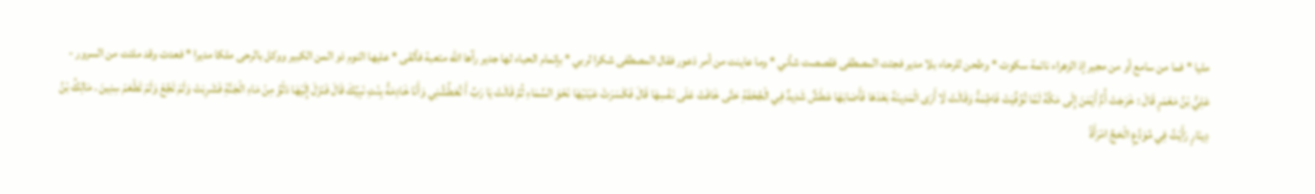مليا * فما من سامع أو من مجير إذ الزهراء نائمة سكوت * وطحن للرحاء بلا مدير فجئت المصطفى فقصصت شأني * وما عاينت من أمر ذعور فقال المصطفى شكرا لربي * بإتمام الحباء لها جدير رآها الله متعبة فألقى * عليها النوم ذو المن الكبير ووكل بالرحى ملكا مديرا * فعدت وقد ملئت من السرور -
عَلِيُّ بْنُ مَعْمَرٍ قَالَ : خَرَجَتْ أُمُّ أَيْمَنَ إِلَى مَكَّةَ لَمَّا تُوُفِّيَتْ فَاطِمَةُ وَقَالَتْ لَا أَرَى الْمَدِينَةَ بَعْدَهَا فَأَصَابَهَا عَطَشٌ شَدِيدٌ فِي الْجُحْفَةِ حَتَّى خَافَتْ عَلَى نَفْسِهَا قَالَ فَكَسَرَتْ عَيْنَيْهَا نَحْوَ السَّمَاءِ ثُمَّ قَالَتْ يَا رَبِّ أَ تُعَطِّشُنِي وَأَنَا خَادِمَةُ بِنْتِ نَبِيِّكَ قَالَ فَنَزَلَ إِلَيْهَا دَلْوٌ مِنْ مَاءِ الْجَنَّةِ فَشَرِبَتْ وَلَمْ تَجُعْ وَلَمْ تَطْعَمْ سِنِينَ . مَالِكُ بْنُ دِينَارٍ رَأَيْتُ فِي مُوَدَّعِ الْحَجِّ امْرَأَةً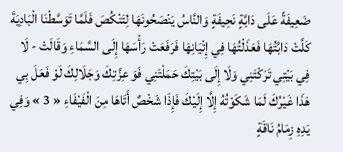ضَعِيفَةً عَلَى دَابَّةٍ نَحِيفَةٍ وَالنَّاسُ يَنْصَحُونَهَا لِتَنْكُصَ فَلَمَّا تَوَسَّطْنَا الْبَادِيَةَ كَلَّتْ دَابَّتُهَا فَعَذَلْتُهَا فِي إِتْيَانِهَا فَرَفَعَتْ رَأْسَهَا إِلَى السَّمَاءِ وَقَالَتْ - لَا فِي بَيْتِي تَرَكْتَنِي وَلَا إِلَى بَيْتِكَ حَمَلْتَنِي فَوَ عِزَّتِكَ وَجَلَالِكَ لَوْ فَعَلَ بِي هَذَا غَيْرُكَ لَمَا شَكَوْتُهُ إِلَّا إِلَيْكَ فَإِذَا شَخْصٌ أَتَاهَا مِنَ الْفَيْفَاءِ « 3 » وَفِي يَدِهِ زِمَامُ نَاقَةٍ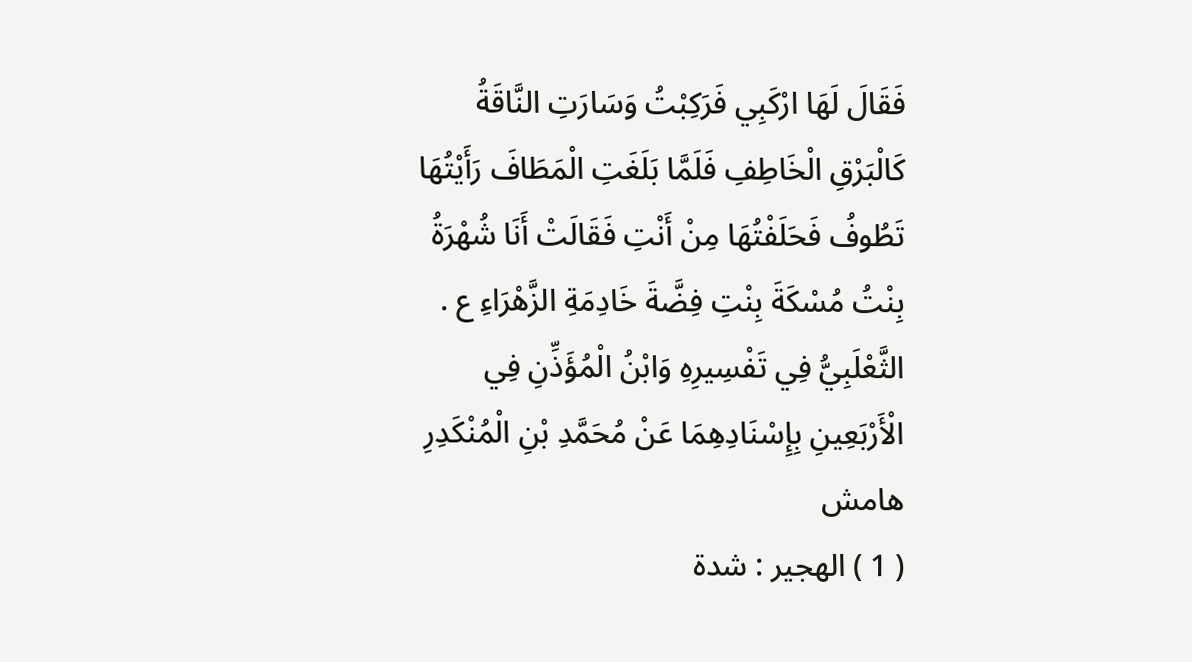فَقَالَ لَهَا ارْكَبِي فَرَكِبْتُ وَسَارَتِ النَّاقَةُ كَالْبَرْقِ الْخَاطِفِ فَلَمَّا بَلَغَتِ الْمَطَافَ رَأَيْتُهَا تَطُوفُ فَحَلَفْتُهَا مِنْ أَنْتِ فَقَالَتْ أَنَا شُهْرَةُ بِنْتُ مُسْكَةَ بِنْتِ فِضَّةَ خَادِمَةِ الزَّهْرَاءِ ع . الثَّعْلَبِيُّ فِي تَفْسِيرِهِ وَابْنُ الْمُؤَذِّنِ فِي الْأَرْبَعِينِ بِإِسْنَادِهِمَا عَنْ مُحَمَّدِ بْنِ الْمُنْكَدِرِ
هامش
( 1 ) الهجير : شدة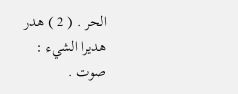الحر . ( 2 ) هدر هديرا الشيء : صوت .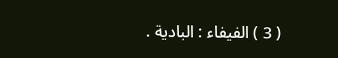( 3 ) الفيفاء : البادية .